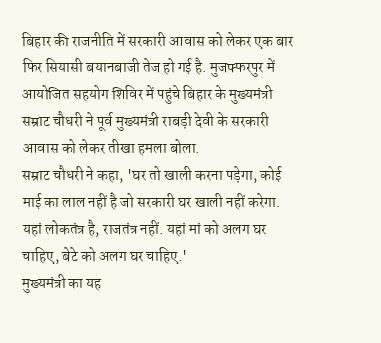बिहार की राजनीति में सरकारी आवास को लेकर एक बार फिर सियासी बयानबाजी तेज हो गई है. मुजफ्फरपुर में आयोजित सहयोग शिविर में पहुंचे बिहार के मुख्यमंत्री सम्राट चौधरी ने पूर्व मुख्यमंत्री राबड़ी देवी के सरकारी आवास को लेकर तीखा हमला बोला.
सम्राट चौधरी ने कहा, 'घर तो खाली करना पड़ेगा, कोई माई का लाल नहीं है जो सरकारी घर खाली नहीं करेगा. यहां लोकतंत्र है, राजतंत्र नहीं. यहां मां को अलग घर चाहिए, बेटे को अलग घर चाहिए.'
मुख्यमंत्री का यह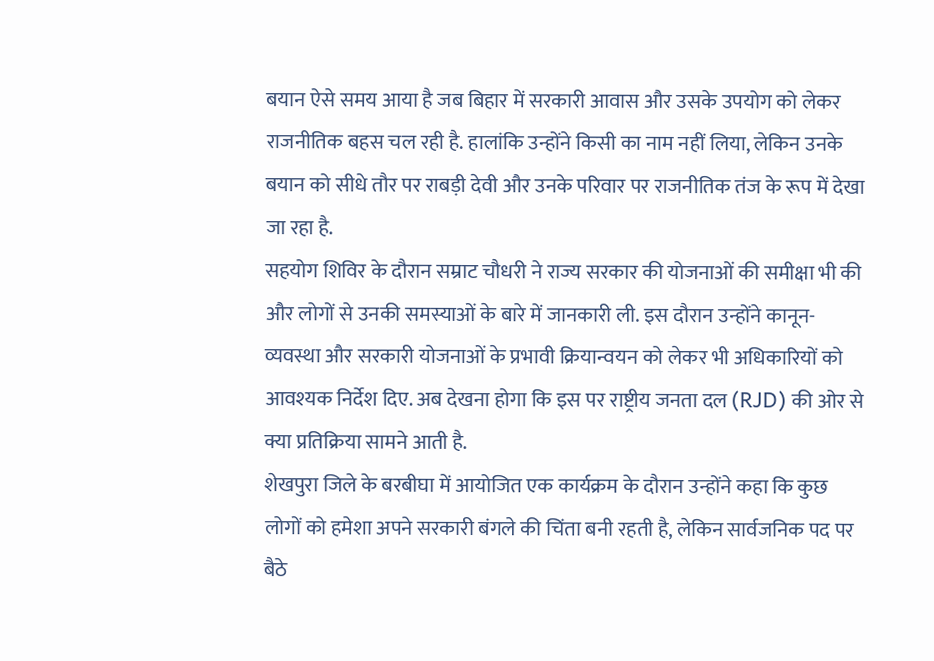बयान ऐसे समय आया है जब बिहार में सरकारी आवास और उसके उपयोग को लेकर राजनीतिक बहस चल रही है. हालांकि उन्होंने किसी का नाम नहीं लिया, लेकिन उनके बयान को सीधे तौर पर राबड़ी देवी और उनके परिवार पर राजनीतिक तंज के रूप में देखा जा रहा है.
सहयोग शिविर के दौरान सम्राट चौधरी ने राज्य सरकार की योजनाओं की समीक्षा भी की और लोगों से उनकी समस्याओं के बारे में जानकारी ली. इस दौरान उन्होंने कानून-व्यवस्था और सरकारी योजनाओं के प्रभावी क्रियान्वयन को लेकर भी अधिकारियों को आवश्यक निर्देश दिए. अब देखना होगा कि इस पर राष्ट्रीय जनता दल (RJD) की ओर से क्या प्रतिक्रिया सामने आती है.
शेखपुरा जिले के बरबीघा में आयोजित एक कार्यक्रम के दौरान उन्होंने कहा कि कुछ लोगों को हमेशा अपने सरकारी बंगले की चिंता बनी रहती है, लेकिन सार्वजनिक पद पर बैठे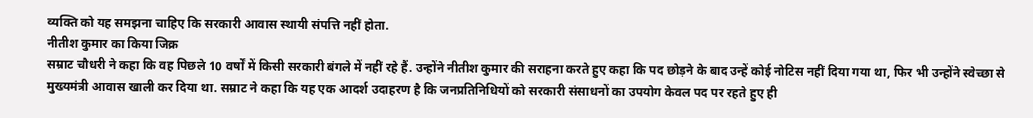व्यक्ति को यह समझना चाहिए कि सरकारी आवास स्थायी संपत्ति नहीं होता.
नीतीश कुमार का किया जिक्र
सम्राट चौधरी ने कहा कि वह पिछले 10 वर्षों में किसी सरकारी बंगले में नहीं रहे हैं. उन्होंने नीतीश कुमार की सराहना करते हुए कहा कि पद छोड़ने के बाद उन्हें कोई नोटिस नहीं दिया गया था, फिर भी उन्होंने स्वेच्छा से मुख्यमंत्री आवास खाली कर दिया था. सम्राट ने कहा कि यह एक आदर्श उदाहरण है कि जनप्रतिनिधियों को सरकारी संसाधनों का उपयोग केवल पद पर रहते हुए ही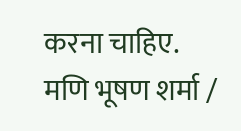करना चाहिए.
मणि भूषण शर्मा /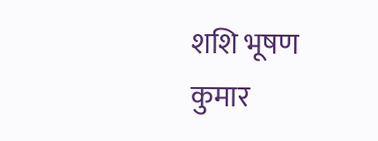शशि भूषण कुमार